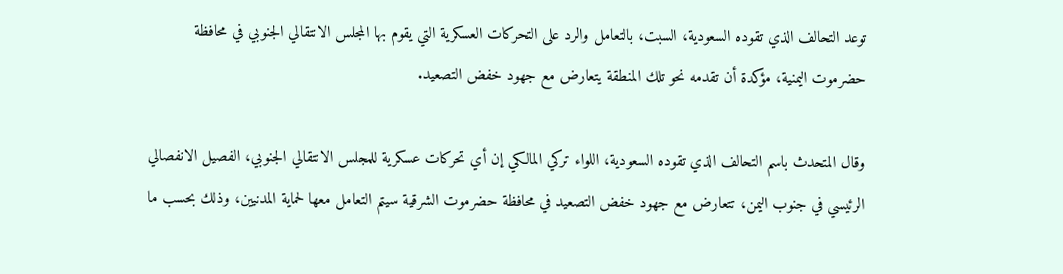توعد التحالف الذي تقوده السعودية، السبت، بالتعامل والرد على التحركات العسكرية التي يقوم بها المجلس الانتقالي الجنوبي في محافظة حضرموت اليمنية، مؤكدة أن تقدمه نحو تلك المنطقة يتعارض مع جهود خفض التصعيد.

وقال المتحدث باسم التحالف الذي تقوده السعودية، اللواء تركي المالكي إن أي تحركات عسكرية للمجلس الانتقالي الجنوبي، الفصيل الانفصالي الرئيسي في جنوب اليمن، تتعارض مع جهود خفض التصعيد في محافظة حضرموت الشرقية سيتم التعامل معها لحماية المدنيين، وذلك بحسب ما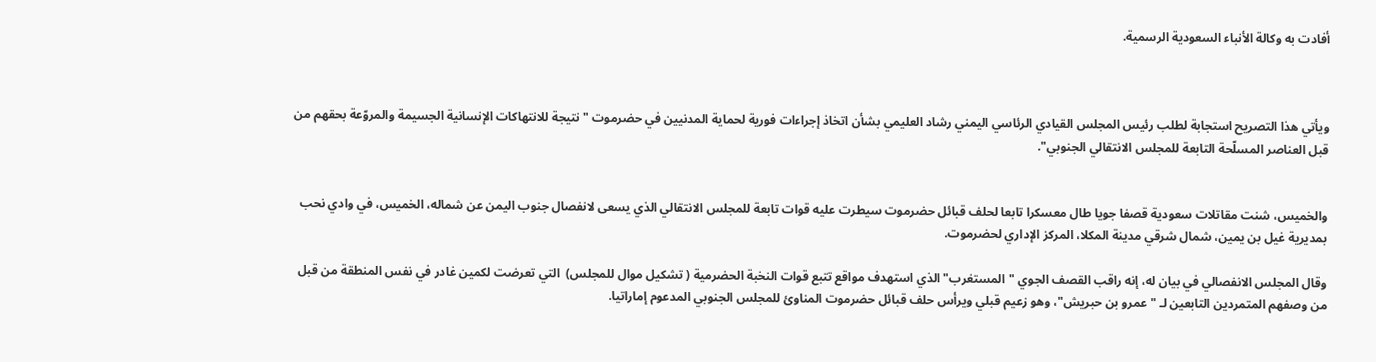أفادت به وكالة الأنباء السعودية الرسمية.



ويأتي هذا التصريح استجابة لطلب رئيس المجلس القيادي الرئاسي اليمني رشاد العليمي بشأن اتخاذ إجراءات فورية لحماية المدنيين في حضرموت "نتيجة للانتهاكات الإنسانية الجسيمة والمروّعة بحقهم من قبل العناصر المسلّحة التابعة للمجلس الانتقالي الجنوبي".


والخميس، شنت مقاتلات سعودية قصفا جويا طال معسكرا تابعا لحلف قبائل حضرموت سيطرت عليه قوات تابعة للمجلس الانتقالي الذي يسعى لانفصال جنوب اليمن عن شماله، الخميس، في وادي نحب بمديرية غيل بن يمين، شمال شرقي مدينة المكلا، المركز الإداري لحضرموت.

وقال المجلس الانفصالي في بيان له، إنه راقب القصف الجوي "المستغرب" الذي استهدف مواقع تتبع قوات النخبة الحضرمية ( تشكيل موال للمجلس)  التي تعرضت لكمين غادر في نفس المنطقة من قبل من وصفهم المتمردين التابعين لـ "عمرو بن حبريش"، وهو زعيم قبلي ويرأس حلف قبائل حضرموت المناوئ للمجلس الجنوبي المدعوم إماراتيا.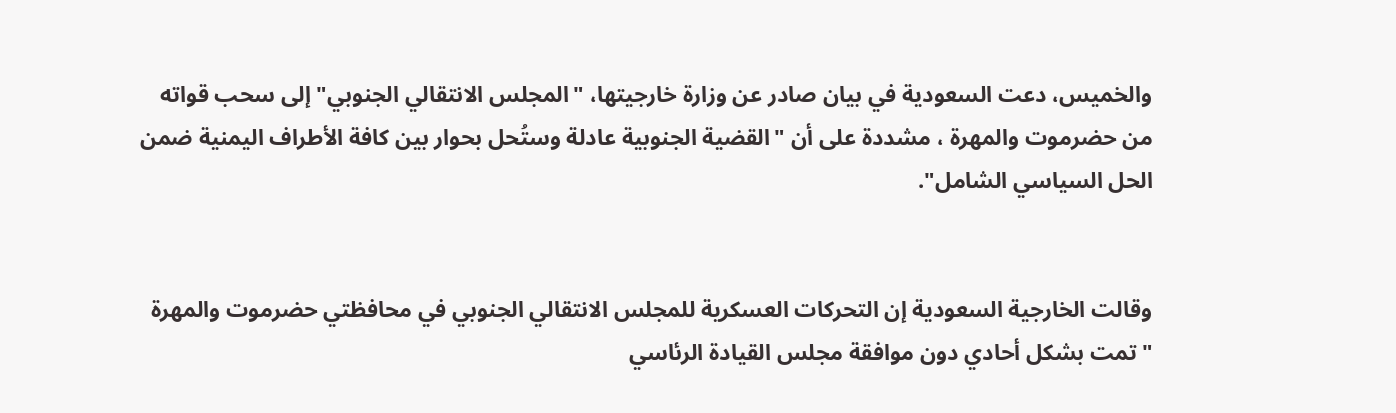والخميس، دعت السعودية في بيان صادر عن وزارة خارجيتها، "المجلس الانتقالي الجنوبي" إلى سحب قواته من حضرموت والمهرة ، مشددة على أن "القضية الجنوبية عادلة وستُحل بحوار بين كافة الأطراف اليمنية ضمن الحل السياسي الشامل".


وقالت الخارجية السعودية إن التحركات العسكرية للمجلس الانتقالي الجنوبي في محافظتي حضرموت والمهرة "تمت بشكل أحادي دون موافقة مجلس القيادة الرئاسي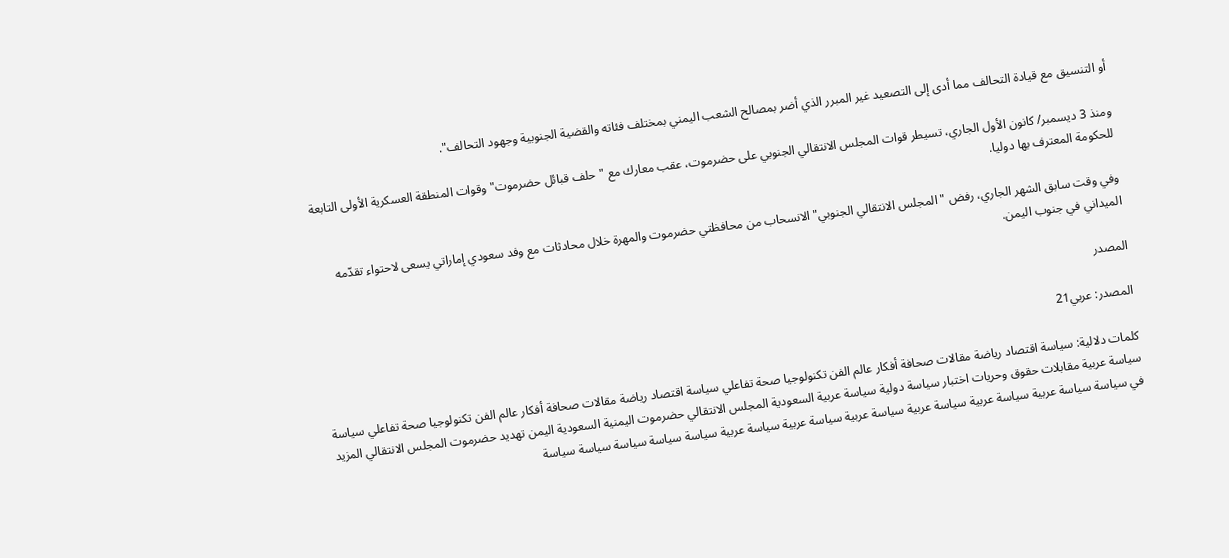أو التنسيق مع قيادة التحالف مما أدى إلى التصعيد غير المبرر الذي أضر بمصالح الشعب اليمني بمختلف فئاته والقضية الجنوبية وجهود التحالف".

ومنذ 3 ديسمبر/ كانون الأول الجاري، تسيطر قوات المجلس الانتقالي الجنوبي على حضرموت، عقب معارك مع "حلف قبائل حضرموت" وقوات المنطقة العسكرية الأولى التابعة للحكومة المعترف بها دوليا.

وفي وقت سابق الشهر الجاري، رفض "المجلس الانتقالي الجنوبي" الانسحاب من محافظتي حضرموت والمهرة خلال محادثات مع وفد سعودي إماراتي يسعى لاحتواء تقدّمه الميداني في جنوب اليمن.

المصدر

المصدر: عربي21

كلمات دلالية: سياسة اقتصاد رياضة مقالات صحافة أفكار عالم الفن تكنولوجيا صحة تفاعلي سياسة اقتصاد رياضة مقالات صحافة أفكار عالم الفن تكنولوجيا صحة تفاعلي سياسة سياسة عربية مقابلات حقوق وحريات اختبار سياسة دولية سياسة عربية السعودية المجلس الانتقالي حضرموت اليمنية السعودية اليمن تهديد حضرموت المجلس الانتقالي المزيد في سياسة سياسة عربية سياسة عربية سياسة عربية سياسة عربية سياسة عربية سياسة عربية سياسة سياسة سياسة سياسة سياسة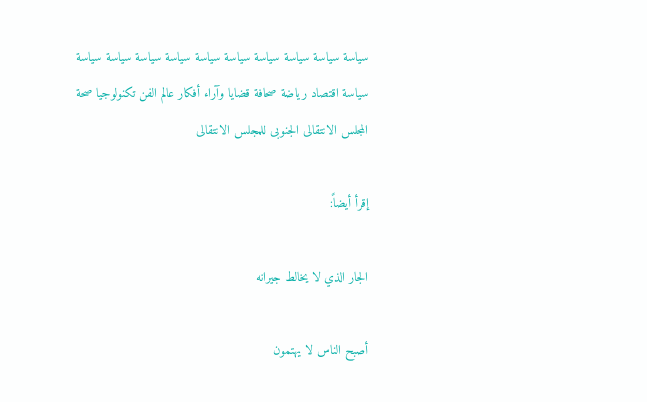سياسة سياسة سياسة سياسة سياسة سياسة سياسة سياسة سياسة سياسة سياسة اقتصاد رياضة صحافة قضايا وآراء أفكار عالم الفن تكنولوجيا صحة المجلس الانتقالی الجنوبی للمجلس الانتقالی

إقرأ أيضاً:

الجار الذي لا يخالط جيرانه

أصبح الناس لا يهتمون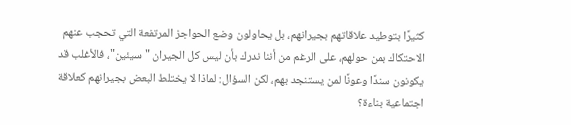كثيرًا بتوطيد علاقاتهم بجيرانهم، بل يحاولون وضع الحواجز المرتفعة التي تحجب عنهم الاحتكاك بمن حولهم، على الرغم من أننا ندرك بأن ليس كل الجيران "سيئين"، فالأغلب قد يكونون سندًا وعونًا لمن يستنجد بهم، لكن السؤال: لماذا لا يختلط البعض بجيرانهم كعلاقة اجتماعية بناءة؟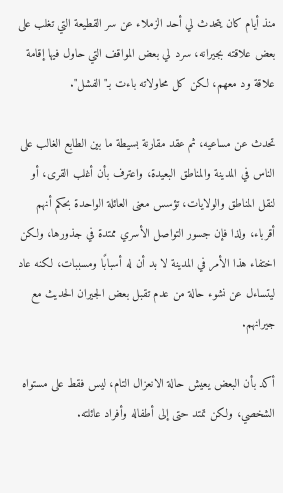منذ أيام كان يتحدث لي أحد الزملاء عن سر القطيعة التي تغلب على بعض علاقته بجيرانه، سرد لي بعض المواقف التي حاول فيها إقامة علاقة ود معهم، لكن كل محاولاته باءت بـ"الفشل".

تحدث عن مساعيه، ثم عقد مقارنة بسيطة ما بين الطابع الغالب على الناس في المدينة والمناطق البعيدة، واعترف بأن أغلب القرى، أو لنقل المناطق والولايات، تؤسس معنى العائلة الواحدة بحكم أنهم أقرباء، ولذا فإن جسور التواصل الأسري ممتدة في جذورها، ولكن اختفاء هذا الأمر في المدينة لا بد أن له أسبابًا ومسببات، لكنه عاد ليتساءل عن نشوء حالة من عدم تقبل بعض الجيران الحديث مع جيرانهم.

أكد بأن البعض يعيش حالة الانعزال التام، ليس فقط على مستواه الشخصي، ولكن تمتد حتى إلى أطفاله وأفراد عائلته.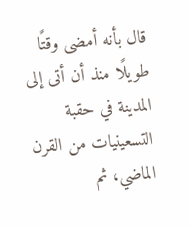قال بأنه أمضى وقتًا طويلًا منذ أن أتى إلى المدينة في حقبة التسعينيات من القرن الماضي، ثم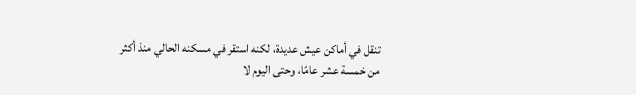تنقل في أماكن عيش عديدة، لكنه استقر في مسكنه الحالي منذ أكثر من خمسة عشر عامًا، وحتى اليوم لا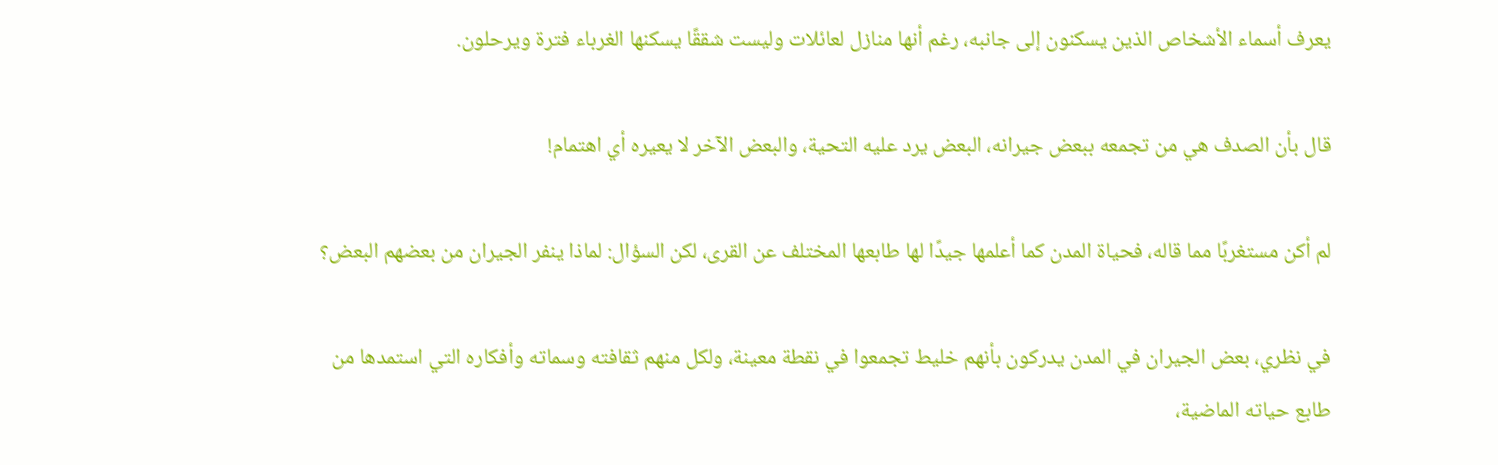يعرف أسماء الأشخاص الذين يسكنون إلى جانبه، رغم أنها منازل لعائلات وليست شققًا يسكنها الغرباء فترة ويرحلون.

قال بأن الصدف هي من تجمعه ببعض جيرانه، البعض يرد عليه التحية، والبعض الآخر لا يعيره أي اهتمام!

لم أكن مستغربًا مما قاله، فحياة المدن كما أعلمها جيدًا لها طابعها المختلف عن القرى، لكن السؤال: لماذا ينفر الجيران من بعضهم البعض؟

في نظري، بعض الجيران في المدن يدركون بأنهم خليط تجمعوا في نقطة معينة، ولكل منهم ثقافته وسماته وأفكاره التي استمدها من طابع حياته الماضية،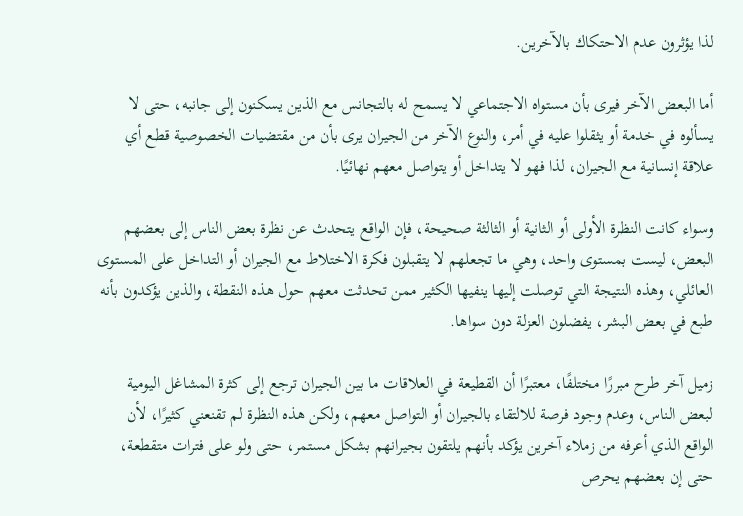لذا يؤثرون عدم الاحتكاك بالآخرين.

أما البعض الآخر فيرى بأن مستواه الاجتماعي لا يسمح له بالتجانس مع الذين يسكنون إلى جانبه، حتى لا يسألوه في خدمة أو يثقلوا عليه في أمر، والنوع الآخر من الجيران يرى بأن من مقتضيات الخصوصية قطع أي علاقة إنسانية مع الجيران، لذا فهو لا يتداخل أو يتواصل معهم نهائيًا.

وسواء كانت النظرة الأولى أو الثانية أو الثالثة صحيحة، فإن الواقع يتحدث عن نظرة بعض الناس إلى بعضهم البعض، ليست بمستوى واحد، وهي ما تجعلهم لا يتقبلون فكرة الاختلاط مع الجيران أو التداخل على المستوى العائلي، وهذه النتيجة التي توصلت إليها ينفيها الكثير ممن تحدثت معهم حول هذه النقطة، والذين يؤكدون بأنه طبع في بعض البشر، يفضلون العزلة دون سواها.

زميل آخر طرح مبررًا مختلفًا، معتبرًا أن القطيعة في العلاقات ما بين الجيران ترجع إلى كثرة المشاغل اليومية لبعض الناس، وعدم وجود فرصة للالتقاء بالجيران أو التواصل معهم، ولكن هذه النظرة لم تقنعني كثيرًا، لأن الواقع الذي أعرفه من زملاء آخرين يؤكد بأنهم يلتقون بجيرانهم بشكل مستمر، حتى ولو على فترات متقطعة، حتى إن بعضهم يحرص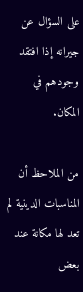على السؤال عن جيرانه إذا افتقد وجودهم في المكان.

من الملاحظ أن المناسبات الدينية لم تعد لها مكانة عند بعض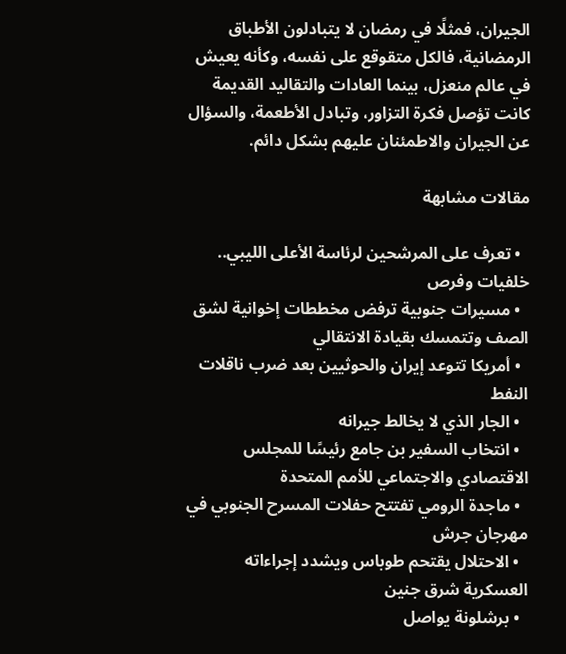الجيران، فمثلًا في رمضان لا يتبادلون الأطباق الرمضانية، فالكل متقوقع على نفسه، وكأنه يعيش في عالم منعزل، بينما العادات والتقاليد القديمة كانت تؤصل فكرة التزاور، وتبادل الأطعمة، والسؤال عن الجيران والاطمئنان عليهم بشكل دائم.

مقالات مشابهة

  • تعرف على المرشحين لرئاسة الأعلى الليبي.. خلفيات وفرص
  • مسيرات جنوبية ترفض مخططات إخوانية لشق الصف وتتمسك بقيادة الانتقالي
  • أمريكا تتوعد إيران والحوثيين بعد ضرب ناقلات النفط
  • الجار الذي لا يخالط جيرانه
  • انتخاب السفير بن جامع رئيسًا للمجلس الاقتصادي والاجتماعي للأمم المتحدة
  • ماجدة الرومي تفتتح حفلات المسرح الجنوبي في مهرجان جرش
  • الاحتلال يقتحم طوباس ويشدد إجراءاته العسكرية شرق جنين
  • برشلونة يواصل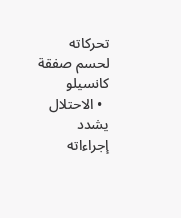تحركاته لحسم صفقة كانسيلو
  • الاحتلال يشدد إجراءاته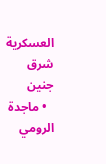العسكرية شرق جنين
  • ماجدة الرومي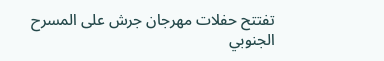تفتتح حفلات مهرجان جرش على المسرح الجنوبي